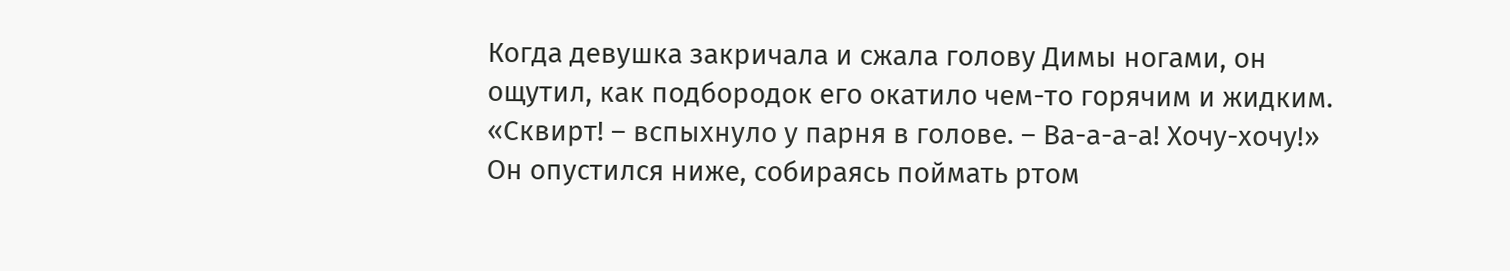Когда девушка закричала и сжала голову Димы ногами, он ощутил, как подбородок его окатило чем-то горячим и жидким.
«Сквирт! – вспыхнуло у парня в голове. – Ва-а-а-а! Хочу-хочу!»
Он опустился ниже, собираясь поймать ртом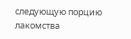следующую порцию лакомства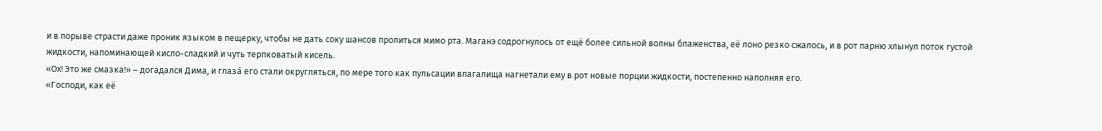и в порыве страсти даже проник языком в пещерку, чтобы не дать соку шансов пролиться мимо рта. Маганэ содрогнулось от ещё более сильной волны блаженства, её лоно резко сжалось, и в рот парню хлынул поток густой жидкости, напоминающей кисло-сладкий и чуть терпковатый кисель.
«Ох! Это же смазка!» – догадался Дима, и глаза́ его стали округляться, по мере того как пульсации влагалища нагнетали ему в рот новые порции жидкости, постепенно наполняя его.
«Господи, как её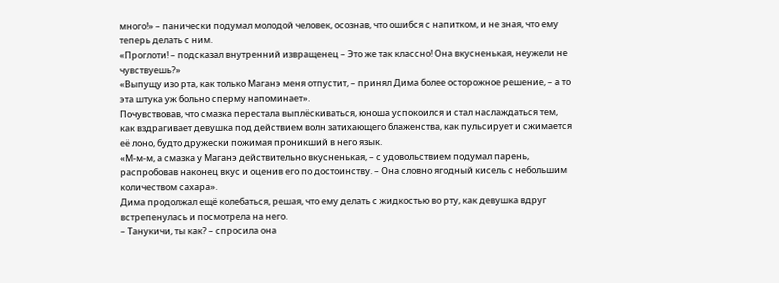много!» – панически подумал молодой человек, осознав, что ошибся с напитком, и не зная, что ему теперь делать с ним.
«Проглоти! – подсказал внутренний извращенец – Это же так классно! Она вкусненькая, неужели не чувствуешь?»
«Выпущу изо рта, как только Маганэ меня отпустит, – принял Дима более осторожное решение, – а то эта штука уж больно сперму напоминает».
Почувствовав, что смазка перестала выплёскиваться, юноша успокоился и стал наслаждаться тем, как вздрагивает девушка под действием волн затихающего блаженства, как пульсирует и сжимается её лоно, будто дружески пожимая проникший в него язык.
«М-м-м, а смазка у Маганэ действительно вкусненькая, – с удовольствием подумал парень, распробовав наконец вкус и оценив его по достоинству. – Она словно ягодный кисель с небольшим количеством сахара».
Дима продолжал ещё колебаться, решая, что ему делать с жидкостью во рту, как девушка вдруг встрепенулась и посмотрела на него.
– Танукичи, ты как? – спросила она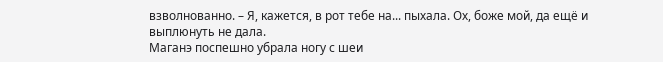взволнованно. – Я, кажется, в рот тебе на... пыхала. Ох, боже мой, да ещё и выплюнуть не дала.
Маганэ поспешно убрала ногу с шеи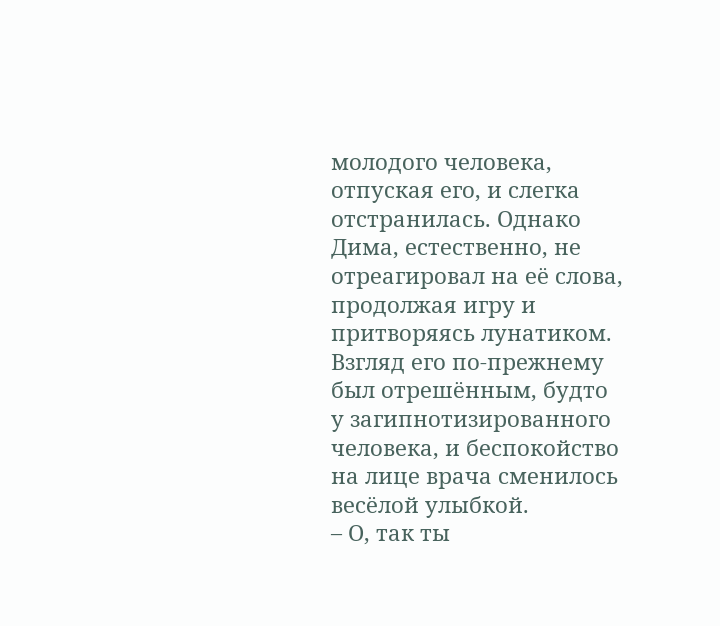молодого человека, отпуская его, и слегка отстранилась. Однако Дима, естественно, не отреагировал на её слова, продолжая игру и притворяясь лунатиком. Взгляд его по-прежнему был отрешённым, будто у загипнотизированного человека, и беспокойство на лице врача сменилось весёлой улыбкой.
– О, так ты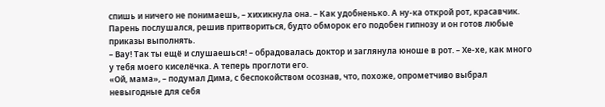спишь и ничего не понимаешь, – хихикнула она. – Как удобненько. А ну-ка открой рот, красавчик.
Парень послушался, решив притвориться, будто обморок его подобен гипнозу и он готов любые приказы выполнять.
– Вау! Так ты ещё и слушаешься! – обрадовалась доктор и заглянула юноше в рот. – Хе-хе, как много у тебя моего киселёчка. А теперь проглоти его.
«Ой, мама», – подумал Дима, с беспокойством осознав, что, похоже, опрометчиво выбрал невыгодные для себя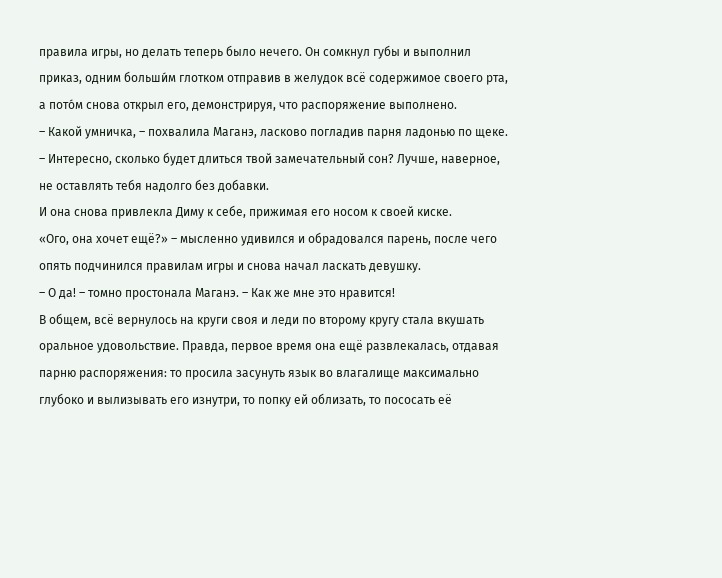правила игры, но делать теперь было нечего. Он сомкнул губы и выполнил приказ, одним больши́м глотком отправив в желудок всё содержимое своего рта, а пото́м снова открыл его, демонстрируя, что распоряжение выполнено.
– Какой умничка, – похвалила Маганэ, ласково погладив парня ладонью по щеке. – Интересно, сколько будет длиться твой замечательный сон? Лучше, наверное, не оставлять тебя надолго без добавки.
И она снова привлекла Диму к себе, прижимая его носом к своей киске.
«Ого, она хочет ещё?» – мысленно удивился и обрадовался парень, после чего опять подчинился правилам игры и снова начал ласкать девушку.
– О да! – томно простонала Маганэ. – Как же мне это нравится!
В общем, всё вернулось на круги своя и леди по второму кругу стала вкушать оральное удовольствие. Правда, первое время она ещё развлекалась, отдавая парню распоряжения: то просила засунуть язык во влагалище максимально глубоко и вылизывать его изнутри, то попку ей облизать, то пососать её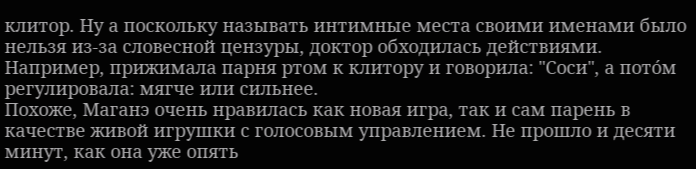клитор. Ну а поскольку называть интимные места своими именами было нельзя из-за словесной цензуры, доктор обходилась действиями. Например, прижимала парня ртом к клитору и говорила: "Соси", а пото́м регулировала: мягче или сильнее.
Похоже, Маганэ очень нравилась как новая игра, так и сам парень в качестве живой игрушки с голосовым управлением. Не прошло и десяти минут, как она уже опять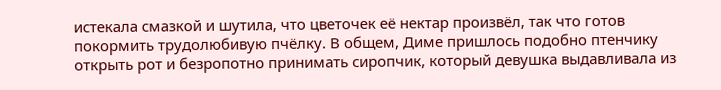истекала смазкой и шутила, что цветочек её нектар произвёл, так что готов покормить трудолюбивую пчёлку. В общем, Диме пришлось подобно птенчику открыть рот и безропотно принимать сиропчик, который девушка выдавливала из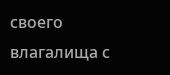своего влагалища с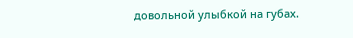довольной улыбкой на губах.